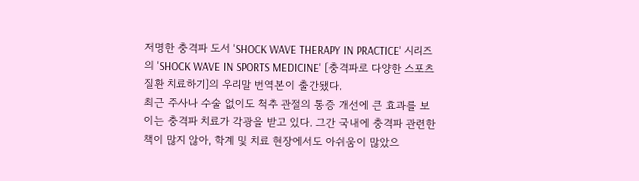저명한 충격파 도서 'SHOCK WAVE THERAPY IN PRACTICE' 시리즈의 'SHOCK WAVE IN SPORTS MEDICINE' [충격파로 다양한 스포츠 질환 치료하기]의 우리말 번역본이 출간됐다.
최근 주사나 수술 없이도 척추 관절의 통증 개선에 큰 효과를 보이는 충격파 치료가 각광을 받고 있다. 그간 국내에 충격파 관련한 책이 많지 않아, 학계 및 치료 현장에서도 아쉬움이 많았으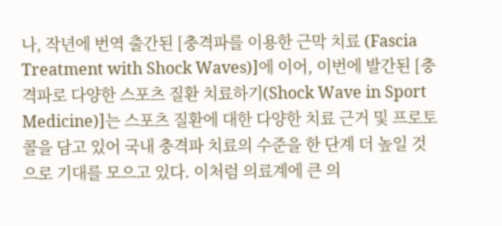나, 작년에 번역 출간된 [충격파를 이용한 근막 치료 (Fascia Treatment with Shock Waves)]에 이어, 이번에 발간된 [충격파로 다양한 스포츠 질환 치료하기(Shock Wave in Sport Medicine)]는 스포츠 질환에 대한 다양한 치료 근거 및 프로토콜을 담고 있어 국내 충격파 치료의 수준을 한 단계 더 높일 것으로 기대를 모으고 있다. 이처럼 의료계에 큰 의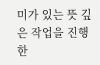미가 있는 뜻 깊은 작업을 진행한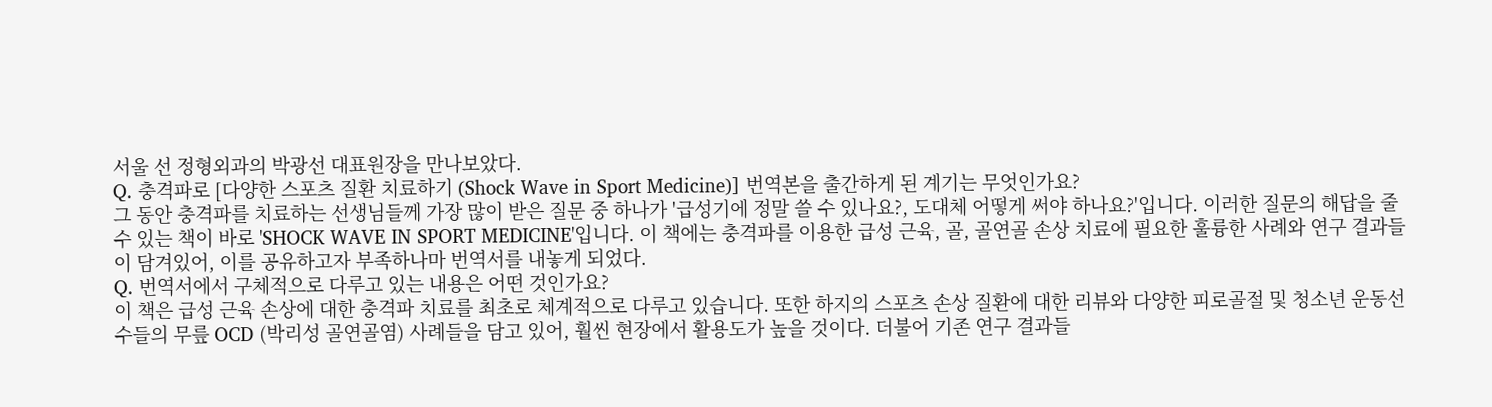서울 선 정형외과의 박광선 대표원장을 만나보았다.
Q. 충격파로 [다양한 스포츠 질환 치료하기 (Shock Wave in Sport Medicine)] 번역본을 출간하게 된 계기는 무엇인가요?
그 동안 충격파를 치료하는 선생님들께 가장 많이 받은 질문 중 하나가 '급성기에 정말 쓸 수 있나요?, 도대체 어떻게 써야 하나요?'입니다. 이러한 질문의 해답을 줄 수 있는 책이 바로 'SHOCK WAVE IN SPORT MEDICINE'입니다. 이 책에는 충격파를 이용한 급성 근육, 골, 골연골 손상 치료에 필요한 훌륭한 사례와 연구 결과들이 담겨있어, 이를 공유하고자 부족하나마 번역서를 내놓게 되었다.
Q. 번역서에서 구체적으로 다루고 있는 내용은 어떤 것인가요?
이 책은 급성 근육 손상에 대한 충격파 치료를 최초로 체계적으로 다루고 있습니다. 또한 하지의 스포츠 손상 질환에 대한 리뷰와 다양한 피로골절 및 청소년 운동선수들의 무릎 OCD (박리성 골연골염) 사례들을 담고 있어, 훨씬 현장에서 활용도가 높을 것이다. 더불어 기존 연구 결과들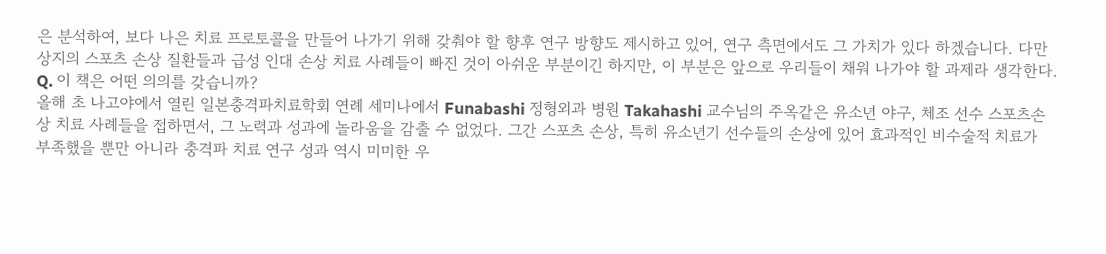은 분석하여, 보다 나은 치료 프로토콜을 만들어 나가기 위해 갖춰야 할 향후 연구 방향도 제시하고 있어, 연구 측면에서도 그 가치가 있다 하겠습니다. 다만 상지의 스포츠 손상 질환들과 급성 인대 손상 치료 사례들이 빠진 것이 아쉬운 부분이긴 하지만, 이 부분은 앞으로 우리들이 채워 나가야 할 과제라 생각한다.
Q. 이 책은 어떤 의의를 갖습니까?
올해 초 나고야에서 열린 일본충격파치료학회 연례 세미나에서 Funabashi 정형외과 병원 Takahashi 교수님의 주옥같은 유소년 야구, 체조 선수 스포츠손상 치료 사례들을 접하면서, 그 노력과 성과에 놀라움을 감출 수 없었다. 그간 스포츠 손상, 특히 유소년기 선수들의 손상에 있어 효과적인 비수술적 치료가 부족했을 뿐만 아니라 충격파 치료 연구 성과 역시 미미한 우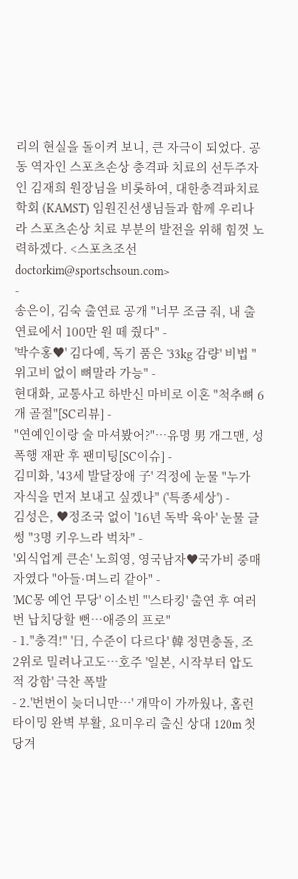리의 현실을 돌이켜 보니, 큰 자극이 되었다. 공동 역자인 스포츠손상 충격파 치료의 선두주자인 김재희 원장님을 비롯하여, 대한충격파치료학회 (KAMST) 임원진선생님들과 함께 우리나라 스포츠손상 치료 부분의 발전을 위해 힘껏 노력하겠다. <스포츠조선 doctorkim@sportschsoun.com>
-
송은이, 김숙 출연료 공개 "너무 조금 줘, 내 출연료에서 100만 원 떼 줬다" -
'박수홍♥' 김다예, 독기 품은 '33kg 감량' 비법 "위고비 없이 뼈말라 가능" -
현대화, 교통사고 하반신 마비로 이혼 "척추뼈 6개 골절"[SC리뷰] -
"연예인이랑 술 마셔봤어?"…유명 男 개그맨, 성폭행 재판 후 팬미팅[SC이슈] -
김미화, '43세 발달장애 子' 걱정에 눈물 "누가 자식을 먼저 보내고 싶겠나" ('특종세상') -
김성은, ♥정조국 없이 '16년 독박 육아' 눈물 글썽 "3명 키우느라 벅차" -
'외식업계 큰손' 노희영, 영국남자♥국가비 중매자였다 "아들·며느리 같아" -
'MC몽 예언 무당' 이소빈 "'스타킹' 출연 후 여러 번 납치당할 뻔…애증의 프로"
- 1."충격!" '日, 수준이 다르다' 韓 정면충돌, 조 2위로 밀려나고도…호주 '일본, 시작부터 압도적 강함' 극찬 폭발
- 2.'번번이 늦더니만…' 개막이 가까웠나, 홈런 타이밍 완벽 부활, 요미우리 출신 상대 120m 첫 당겨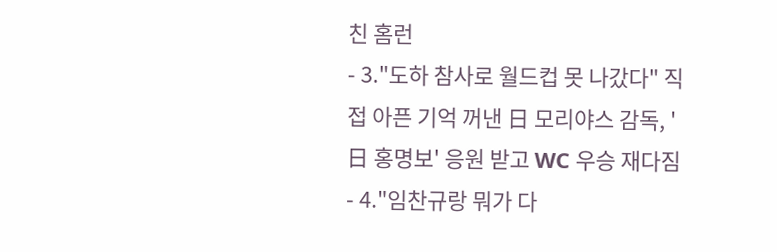친 홈런
- 3."도하 참사로 월드컵 못 나갔다" 직접 아픈 기억 꺼낸 日 모리야스 감독, '日 홍명보' 응원 받고 WC 우승 재다짐
- 4."임찬규랑 뭐가 다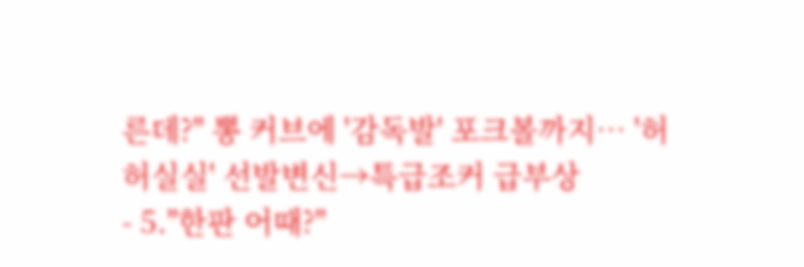른데?" 뽕 커브에 '감독발' 포크볼까지… '허허실실' 선발변신→특급조커 급부상
- 5."한판 어때?"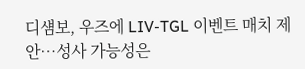디섐보, 우즈에 LIV-TGL 이벤트 매치 제안…성사 가능성은